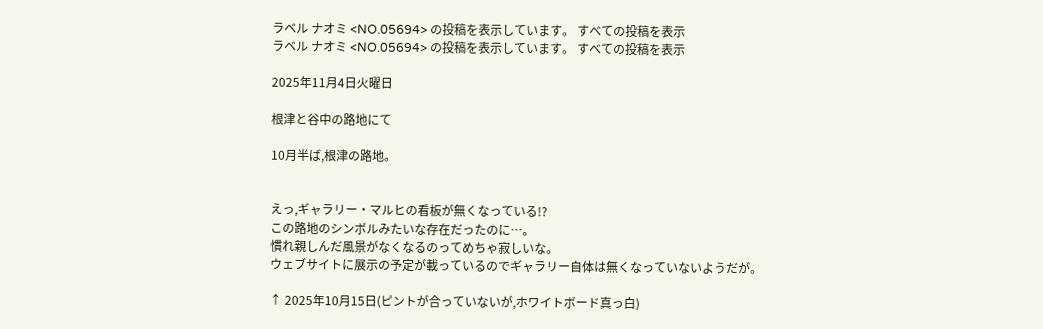ラベル ナオミ <NO.05694> の投稿を表示しています。 すべての投稿を表示
ラベル ナオミ <NO.05694> の投稿を表示しています。 すべての投稿を表示

2025年11月4日火曜日

根津と谷中の路地にて

10月半ば,根津の路地。


えっ,ギャラリー・マルヒの看板が無くなっている!?
この路地のシンボルみたいな存在だったのに…。
慣れ親しんだ風景がなくなるのってめちゃ寂しいな。
ウェブサイトに展示の予定が載っているのでギャラリー自体は無くなっていないようだが。

↑ 2025年10月15日(ピントが合っていないが,ホワイトボード真っ白)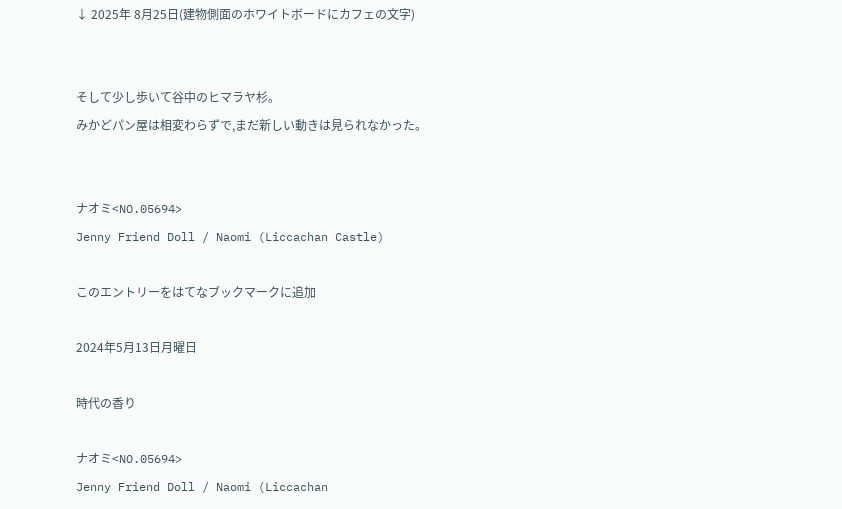↓ 2025年 8月25日(建物側面のホワイトボードにカフェの文字)


そして少し歩いて谷中のヒマラヤ杉。
みかどパン屋は相変わらずで,まだ新しい動きは見られなかった。


ナオミ<NO.05694>
Jenny Friend Doll / Naomi (Liccachan Castle)

このエントリーをはてなブックマークに追加

2024年5月13日月曜日

時代の香り

ナオミ<NO.05694>
Jenny Friend Doll / Naomi (Liccachan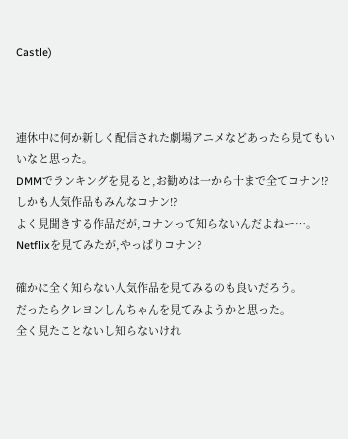Castle)



連休中に何か新しく配信された劇場アニメなどあったら見てもいいなと思った。
DMMでランキングを見ると,お勧めは一から十まで全てコナン!?
しかも人気作品もみんなコナン!?
よく見聞きする作品だが,コナンって知らないんだよねー…。
Netflixを見てみたが,やっぱりコナン?

確かに全く知らない人気作品を見てみるのも良いだろう。
だったらクレヨンしんちゃんを見てみようかと思った。
全く見たことないし知らないけれ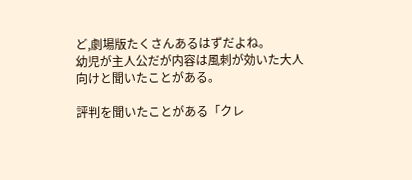ど,劇場版たくさんあるはずだよね。
幼児が主人公だが内容は風刺が効いた大人向けと聞いたことがある。

評判を聞いたことがある「クレ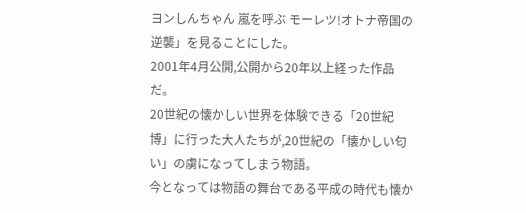ヨンしんちゃん 嵐を呼ぶ モーレツ!オトナ帝国の逆襲」を見ることにした。
2001年4月公開,公開から20年以上経った作品だ。
20世紀の懐かしい世界を体験できる「20世紀博」に行った大人たちが,20世紀の「懐かしい匂い」の虜になってしまう物語。
今となっては物語の舞台である平成の時代も懐か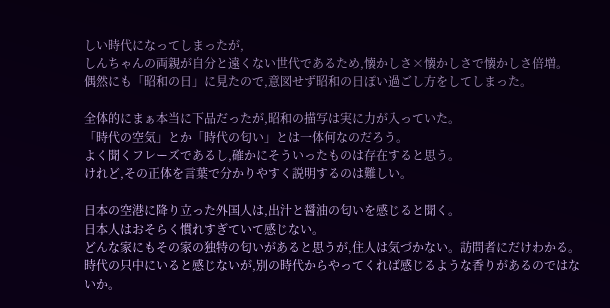しい時代になってしまったが,
しんちゃんの両親が自分と遠くない世代であるため,懐かしさ×懐かしさで懐かしさ倍増。
偶然にも「昭和の日」に見たので,意図せず昭和の日ぽい過ごし方をしてしまった。

全体的にまぁ本当に下品だったが,昭和の描写は実に力が入っていた。
「時代の空気」とか「時代の匂い」とは一体何なのだろう。
よく聞くフレーズであるし,確かにそういったものは存在すると思う。
けれど,その正体を言葉で分かりやすく説明するのは難しい。

日本の空港に降り立った外国人は,出汁と醤油の匂いを感じると聞く。
日本人はおそらく慣れすぎていて感じない。
どんな家にもその家の独特の匂いがあると思うが,住人は気づかない。訪問者にだけわかる。
時代の只中にいると感じないが,別の時代からやってくれば感じるような香りがあるのではないか。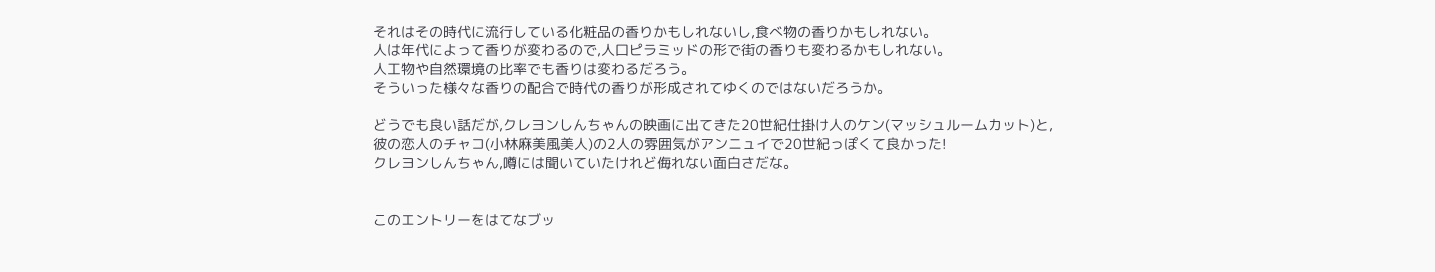それはその時代に流行している化粧品の香りかもしれないし,食べ物の香りかもしれない。
人は年代によって香りが変わるので,人口ピラミッドの形で街の香りも変わるかもしれない。
人工物や自然環境の比率でも香りは変わるだろう。
そういった様々な香りの配合で時代の香りが形成されてゆくのではないだろうか。

どうでも良い話だが,クレヨンしんちゃんの映画に出てきた20世紀仕掛け人のケン(マッシュルームカット)と,
彼の恋人のチャコ(小林麻美風美人)の2人の雰囲気がアンニュイで20世紀っぽくて良かった!
クレヨンしんちゃん,噂には聞いていたけれど侮れない面白さだな。


このエントリーをはてなブッ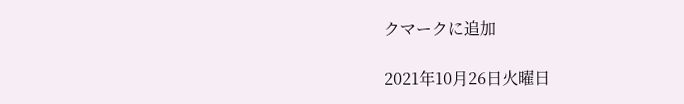クマークに追加

2021年10月26日火曜日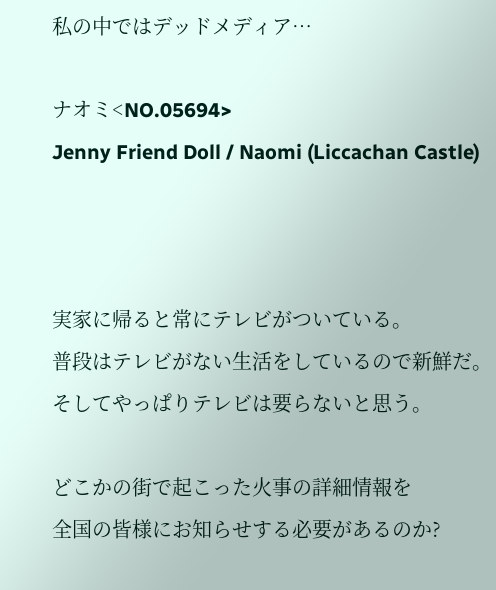私の中ではデッドメディア…

ナオミ<NO.05694>
Jenny Friend Doll / Naomi (Liccachan Castle)



実家に帰ると常にテレビがついている。
普段はテレビがない生活をしているので新鮮だ。
そしてやっぱりテレビは要らないと思う。

どこかの街で起こった火事の詳細情報を
全国の皆様にお知らせする必要があるのか?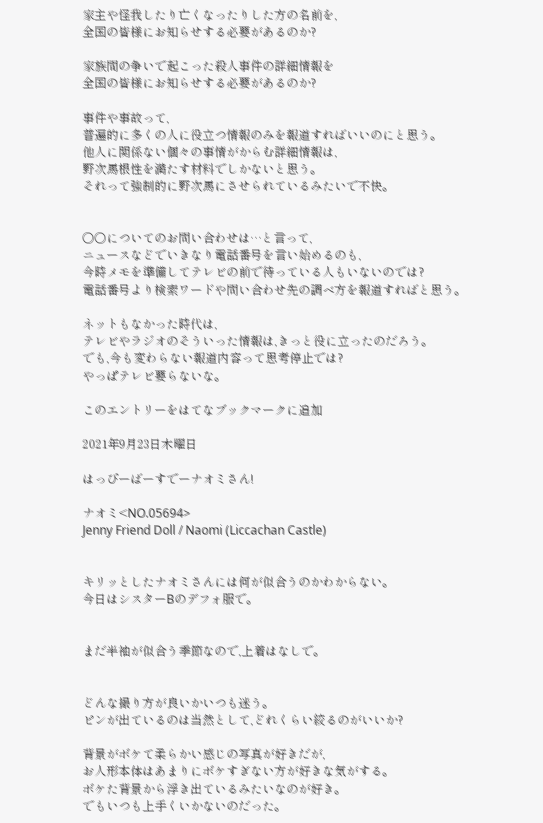家主や怪我したり亡くなったりした方の名前を,
全国の皆様にお知らせする必要があるのか?

家族間の争いで起こった殺人事件の詳細情報を
全国の皆様にお知らせする必要があるのか?

事件や事故って,
普遍的に多くの人に役立つ情報のみを報道すればいいのにと思う。
他人に関係ない個々の事情がからむ詳細情報は,
野次馬根性を満たす材料でしかないと思う。
それって強制的に野次馬にさせられているみたいで不快。


○○についてのお問い合わせは…と言って,
ニュースなどでいきなり電話番号を言い始めるのも,
今時メモを準備してテレビの前で待っている人もいないのでは?
電話番号より検索ワードや問い合わせ先の調べ方を報道すればと思う。

ネットもなかった時代は,
テレビやラジオのそういった情報は,きっと役に立ったのだろう。
でも,今も変わらない報道内容って思考停止では?
やっぱテレビ要らないな。

このエントリーをはてなブックマークに追加

2021年9月23日木曜日

はっぴーばーすでーナオミさん!

ナオミ<NO.05694>
Jenny Friend Doll / Naomi (Liccachan Castle)


キリッとしたナオミさんには何が似合うのかわからない。
今日はシスターBのデフォ服で。


まだ半袖が似合う季節なので,上着はなしで。


どんな撮り方が良いかいつも迷う。
ピンが出ているのは当然として,どれくらい絞るのがいいか?

背景がボケて柔らかい感じの写真が好きだが,
お人形本体はあまりにボケすぎない方が好きな気がする。
ボケた背景から浮き出ているみたいなのが好き。
でもいつも上手くいかないのだった。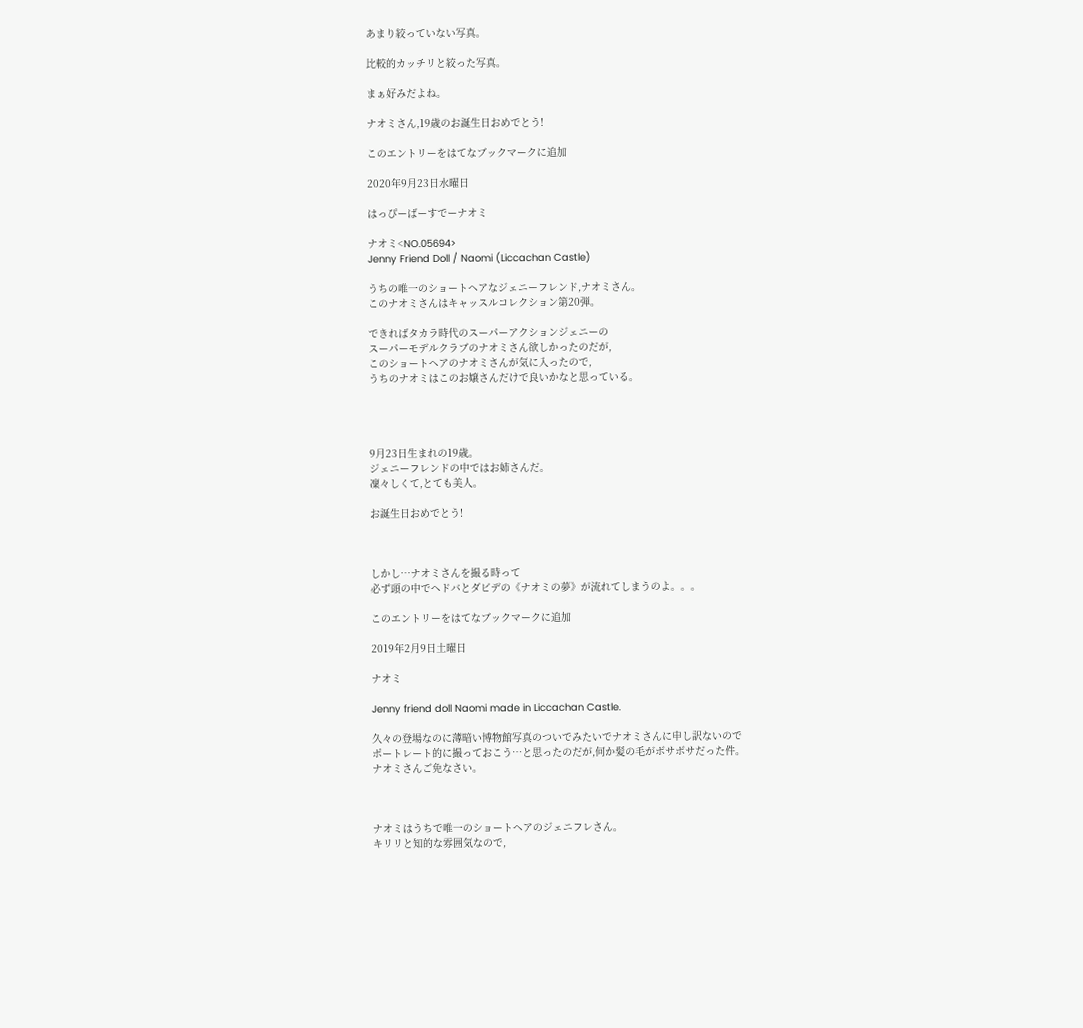あまり絞っていない写真。

比較的カッチリと絞った写真。

まぁ好みだよね。

ナオミさん,19歳のお誕生日おめでとう!

このエントリーをはてなブックマークに追加

2020年9月23日水曜日

はっぴーばーすでーナオミ

ナオミ<NO.05694>
Jenny Friend Doll / Naomi (Liccachan Castle)

うちの唯一のショートヘアなジェニーフレンド,ナオミさん。
このナオミさんはキャッスルコレクション第20弾。

できればタカラ時代のスーパーアクションジェニーの
スーパーモデルクラブのナオミさん欲しかったのだが,
このショートヘアのナオミさんが気に入ったので,
うちのナオミはこのお嬢さんだけで良いかなと思っている。




9月23日生まれの19歳。
ジェニーフレンドの中ではお姉さんだ。
凜々しくて,とても美人。

お誕生日おめでとう!



しかし…ナオミさんを撮る時って
必ず頭の中でヘドバとダビデの《ナオミの夢》が流れてしまうのよ。。。

このエントリーをはてなブックマークに追加

2019年2月9日土曜日

ナオミ

Jenny friend doll Naomi made in Liccachan Castle.

久々の登場なのに薄暗い博物館写真のついでみたいでナオミさんに申し訳ないので
ポートレート的に撮っておこう…と思ったのだが,何か髪の毛がボサボサだった件。
ナオミさんご免なさい。



ナオミはうちで唯一のショートヘアのジェニフレさん。
キリリと知的な雰囲気なので,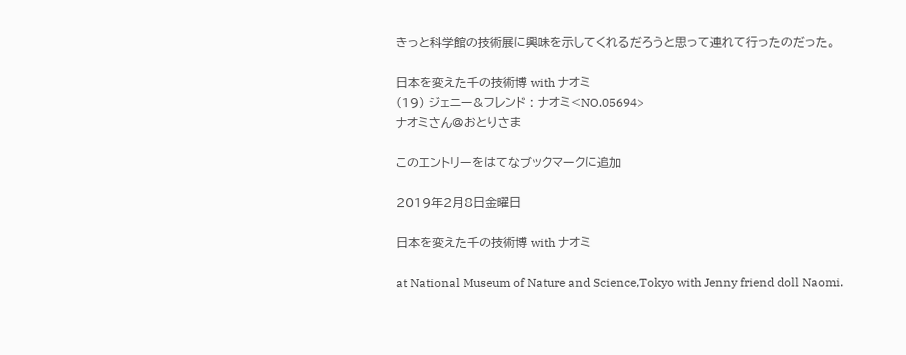きっと科学館の技術展に興味を示してくれるだろうと思って連れて行ったのだった。

日本を変えた千の技術博 with ナオミ
(19) ジェニー&フレンド : ナオミ<NO.05694>
ナオミさん@おとりさま

このエントリーをはてなブックマークに追加

2019年2月8日金曜日

日本を変えた千の技術博 with ナオミ

at National Museum of Nature and Science,Tokyo with Jenny friend doll Naomi.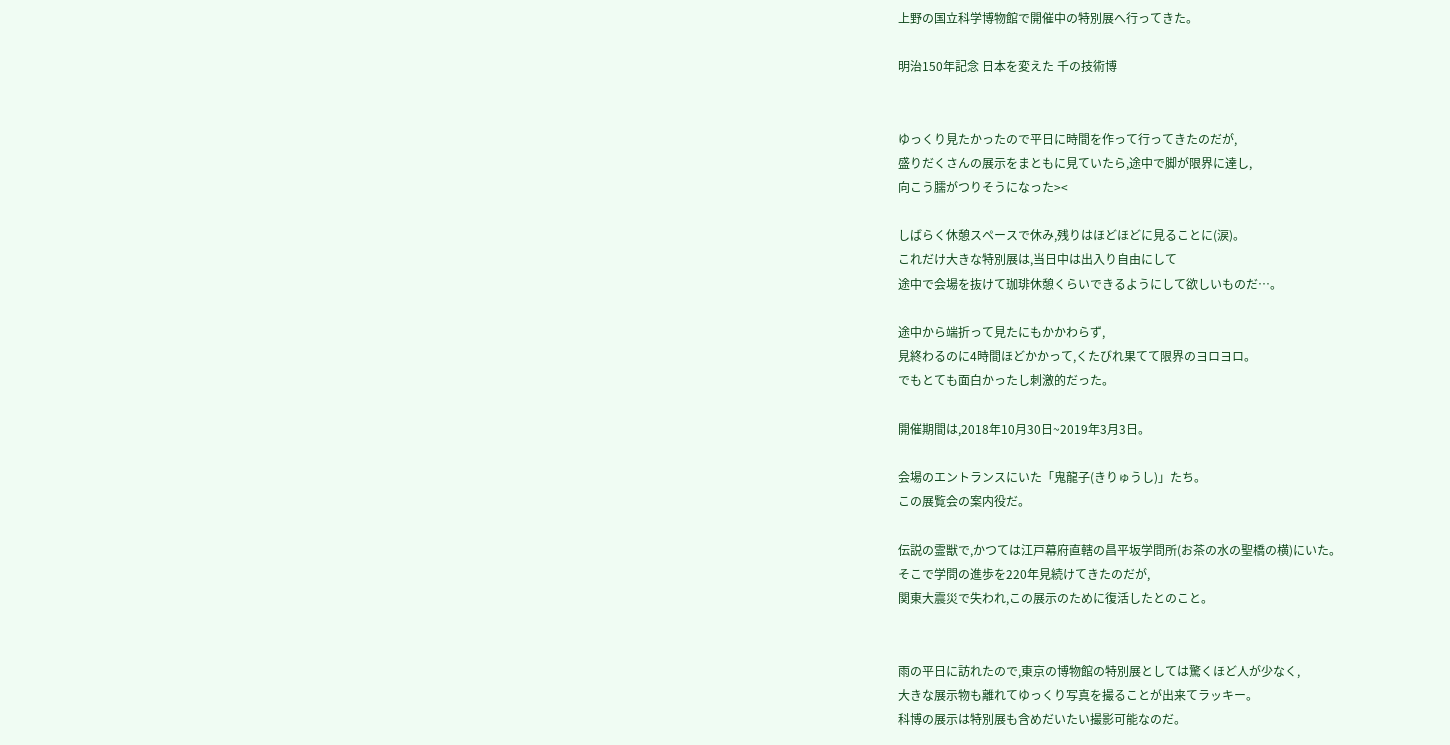上野の国立科学博物館で開催中の特別展へ行ってきた。

明治150年記念 日本を変えた 千の技術博


ゆっくり見たかったので平日に時間を作って行ってきたのだが,
盛りだくさんの展示をまともに見ていたら,途中で脚が限界に達し,
向こう臑がつりそうになった><

しばらく休憩スペースで休み,残りはほどほどに見ることに(涙)。
これだけ大きな特別展は,当日中は出入り自由にして
途中で会場を抜けて珈琲休憩くらいできるようにして欲しいものだ…。

途中から端折って見たにもかかわらず,
見終わるのに4時間ほどかかって,くたびれ果てて限界のヨロヨロ。
でもとても面白かったし刺激的だった。

開催期間は,2018年10月30日~2019年3月3日。

会場のエントランスにいた「鬼龍子(きりゅうし)」たち。
この展覧会の案内役だ。

伝説の霊獣で,かつては江戸幕府直轄の昌平坂学問所(お茶の水の聖橋の横)にいた。
そこで学問の進歩を220年見続けてきたのだが,
関東大震災で失われ,この展示のために復活したとのこと。


雨の平日に訪れたので,東京の博物館の特別展としては驚くほど人が少なく,
大きな展示物も離れてゆっくり写真を撮ることが出来てラッキー。
科博の展示は特別展も含めだいたい撮影可能なのだ。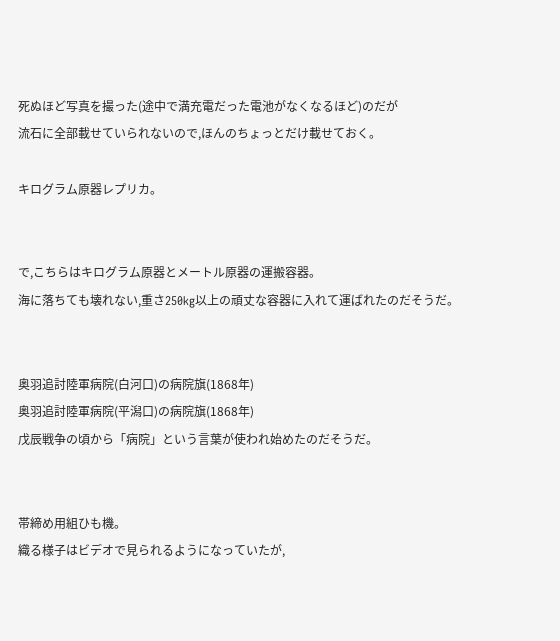死ぬほど写真を撮った(途中で満充電だった電池がなくなるほど)のだが
流石に全部載せていられないので,ほんのちょっとだけ載せておく。

キログラム原器レプリカ。


で,こちらはキログラム原器とメートル原器の運搬容器。
海に落ちても壊れない,重さ250kg以上の頑丈な容器に入れて運ばれたのだそうだ。


奥羽追討陸軍病院(白河口)の病院旗(1868年)
奥羽追討陸軍病院(平潟口)の病院旗(1868年)
戊辰戦争の頃から「病院」という言葉が使われ始めたのだそうだ。


帯締め用組ひも機。
織る様子はビデオで見られるようになっていたが,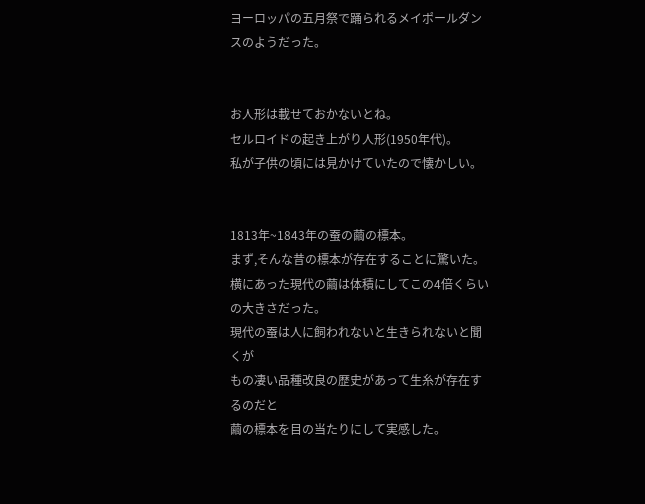ヨーロッパの五月祭で踊られるメイポールダンスのようだった。


お人形は載せておかないとね。
セルロイドの起き上がり人形(1950年代)。
私が子供の頃には見かけていたので懐かしい。


1813年~1843年の蚕の繭の標本。
まず,そんな昔の標本が存在することに驚いた。
横にあった現代の繭は体積にしてこの4倍くらいの大きさだった。
現代の蚕は人に飼われないと生きられないと聞くが
もの凄い品種改良の歴史があって生糸が存在するのだと
繭の標本を目の当たりにして実感した。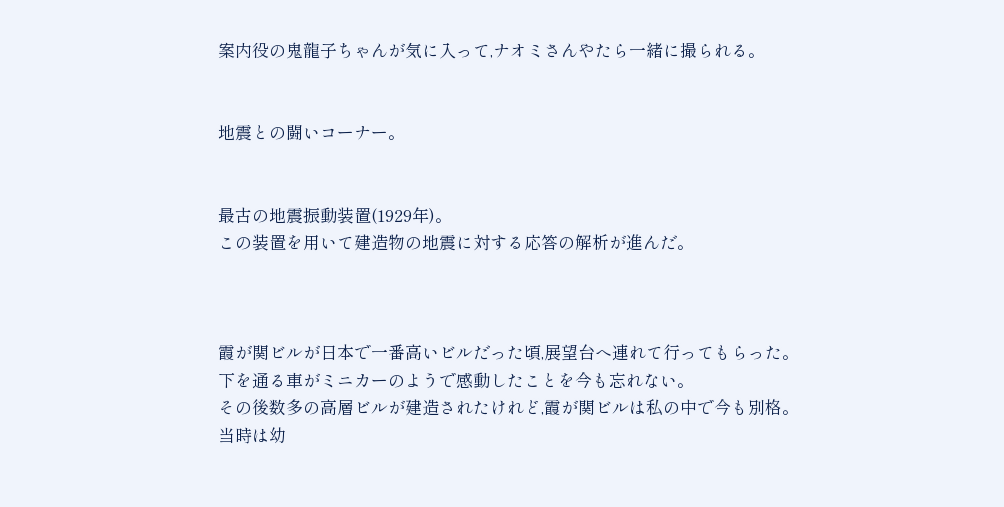案内役の鬼龍子ちゃんが気に入って,ナオミさんやたら一緒に撮られる。


地震との闘いコーナー。


最古の地震振動装置(1929年)。
この装置を用いて建造物の地震に対する応答の解析が進んだ。



霞が関ビルが日本で一番高いビルだった頃,展望台へ連れて行ってもらった。
下を通る車がミニカーのようで感動したことを今も忘れない。
その後数多の高層ビルが建造されたけれど,霞が関ビルは私の中で今も別格。
当時は幼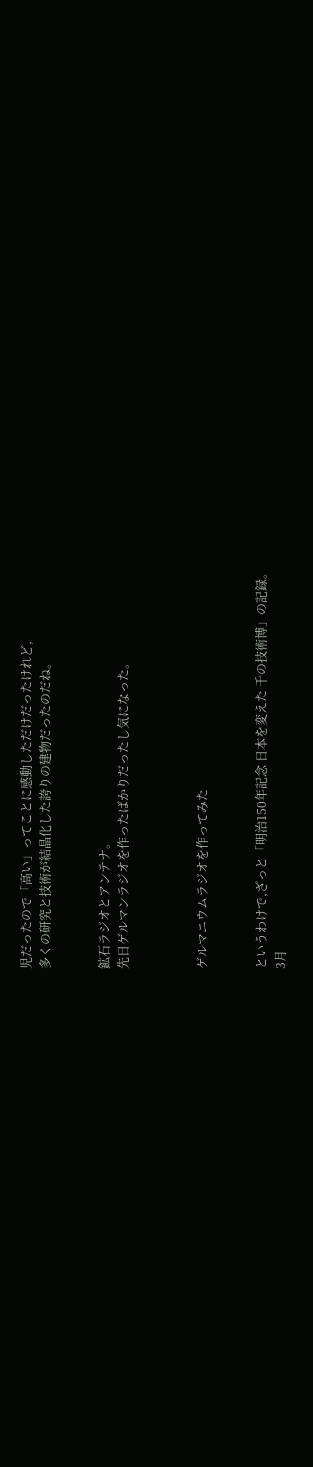児だったので「高い」ってことに感動しただけだったけれど,
多くの研究と技術が結晶化した誇りの建物だったのだね。


鉱石ラジオとアンテナ。
先日ゲルマンラジオを作ったばかりだったし気になった。



ゲルマニウムラジオを作ってみた


というわけで,ざっと「明治150年記念 日本を変えた 千の技術博」の記録。
3月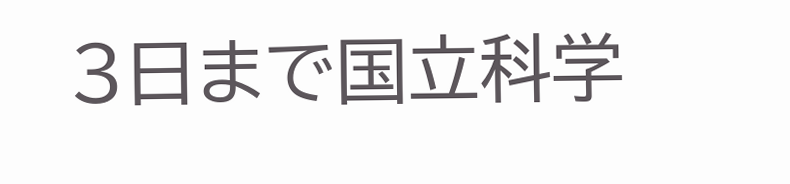3日まで国立科学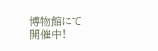博物館にて開催中!